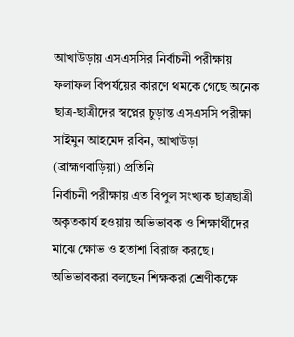আখাউড়ায় এসএসসির নির্বাচনী পরীক্ষায় ফলাফল বিপর্যয়ের কারণে থমকে গেছে অনেক ছাত্র-ছাত্রীদের স্বপ্নের চুড়ান্ত এসএসসি পরীক্ষা
সাইমুন আহমেদ রবিন, আখাউড়া (ব্রাহ্মণবাড়িয়া) প্রতিনি
নির্বাচনী পরীক্ষায় এত বিপুল সংখ্যক ছাত্রছাত্রী অকৃতকার্য হওয়ায় অভিভাবক ও শিক্ষার্থীদের মাঝে ক্ষোভ ও হতাশা বিরাজ করছে। অভিভাবকরা বলছেন শিক্ষকরা শ্রেণীকক্ষে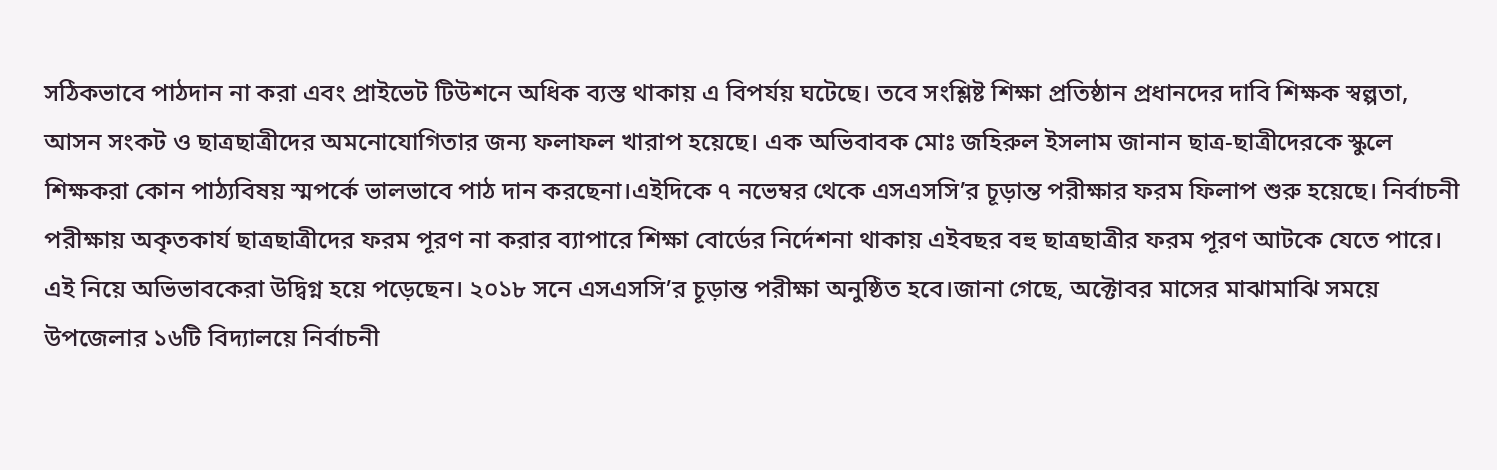সঠিকভাবে পাঠদান না করা এবং প্রাইভেট টিউশনে অধিক ব্যস্ত থাকায় এ বিপর্যয় ঘটেছে। তবে সংশ্লিষ্ট শিক্ষা প্রতিষ্ঠান প্রধানদের দাবি শিক্ষক স্বল্পতা, আসন সংকট ও ছাত্রছাত্রীদের অমনোযোগিতার জন্য ফলাফল খারাপ হয়েছে। এক অভিবাবক মোঃ জহিরুল ইসলাম জানান ছাত্র-ছাত্রীদেরকে স্কুলে শিক্ষকরা কোন পাঠ্যবিষয় স্মপর্কে ভালভাবে পাঠ দান করছেনা।এইদিকে ৭ নভেম্বর থেকে এসএসসি’র চূড়ান্ত পরীক্ষার ফরম ফিলাপ শুরু হয়েছে। নির্বাচনী পরীক্ষায় অকৃতকার্য ছাত্রছাত্রীদের ফরম পূরণ না করার ব্যাপারে শিক্ষা বোর্ডের নির্দেশনা থাকায় এইবছর বহু ছাত্রছাত্রীর ফরম পূরণ আটকে যেতে পারে। এই নিয়ে অভিভাবকেরা উদ্বিগ্ন হয়ে পড়েছেন। ২০১৮ সনে এসএসসি’র চূড়ান্ত পরীক্ষা অনুষ্ঠিত হবে।জানা গেছে, অক্টোবর মাসের মাঝামাঝি সময়ে উপজেলার ১৬টি বিদ্যালয়ে নির্বাচনী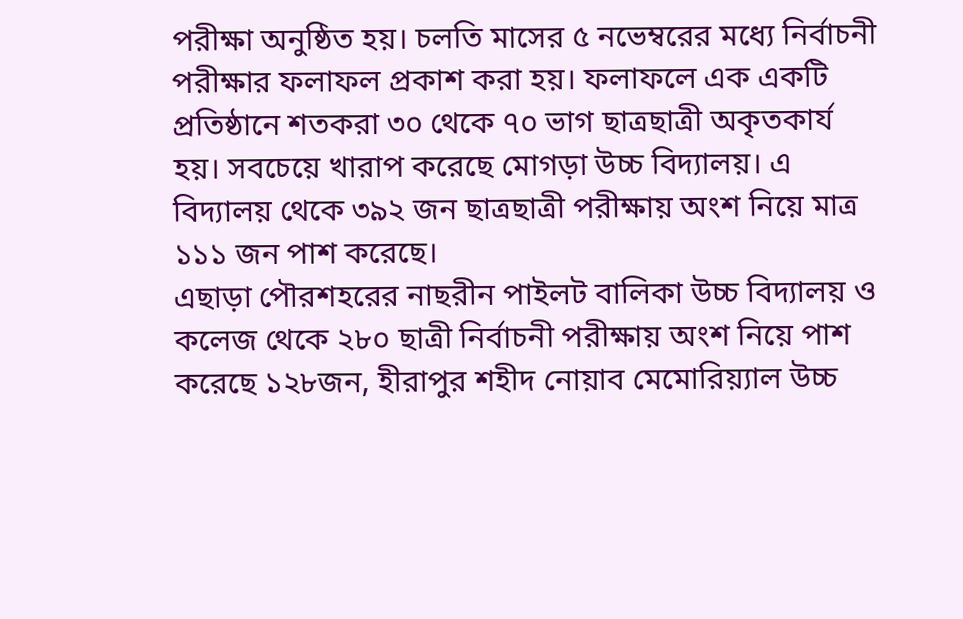পরীক্ষা অনুষ্ঠিত হয়। চলতি মাসের ৫ নভেম্বরের মধ্যে নির্বাচনী পরীক্ষার ফলাফল প্রকাশ করা হয়। ফলাফলে এক একটি প্রতিষ্ঠানে শতকরা ৩০ থেকে ৭০ ভাগ ছাত্রছাত্রী অকৃতকার্য হয়। সবচেয়ে খারাপ করেছে মোগড়া উচ্চ বিদ্যালয়। এ বিদ্যালয় থেকে ৩৯২ জন ছাত্রছাত্রী পরীক্ষায় অংশ নিয়ে মাত্র ১১১ জন পাশ করেছে।
এছাড়া পৌরশহরের নাছরীন পাইলট বালিকা উচ্চ বিদ্যালয় ও কলেজ থেকে ২৮০ ছাত্রী নির্বাচনী পরীক্ষায় অংশ নিয়ে পাশ করেছে ১২৮জন, হীরাপুর শহীদ নোয়াব মেমোরিয়্যাল উচ্চ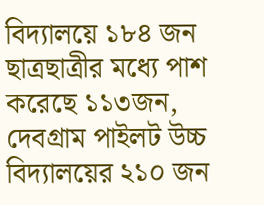বিদ্যালয়ে ১৮৪ জন ছাত্রছাত্রীর মধ্যে পাশ করেছে ১১৩জন, দেবগ্রাম পাইলট উচ্চ বিদ্যালয়ের ২১০ জন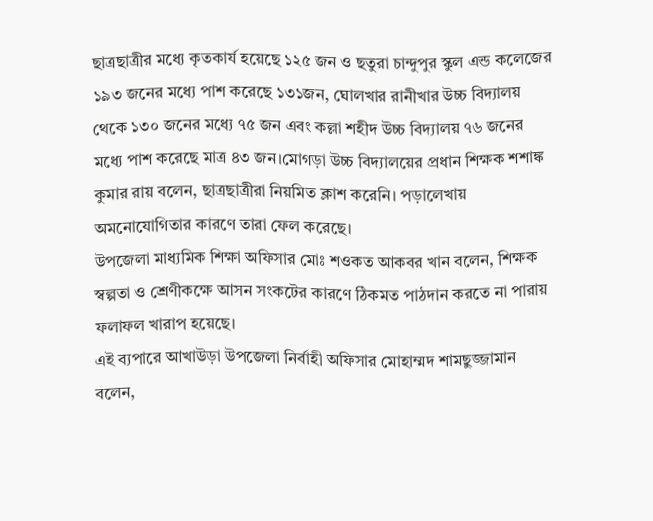ছাত্রছাত্রীর মধ্যে কৃতকার্য হয়েছে ১২৫ জন ও ছতুরা চান্দুপুর স্কুল এন্ড কলেজের ১৯৩ জনের মধ্যে পাশ করেছে ১৩১জন, ঘোলখার রানীখার উচ্চ বিদ্যালয় থেকে ১৩০ জনের মধ্যে ৭৫ জন এবং কল্লা শহীদ উচ্চ বিদ্যালয় ৭৬ জনের মধ্যে পাশ করেছে মাত্র ৪৩ জন।মোগড়া উচ্চ বিদ্যালয়ের প্রধান শিক্ষক শশাঙ্ক কুমার রায় বলেন, ছাত্রছাত্রীরা নিয়মিত ক্লাশ করেনি। পড়ালেখায় অমনোযোগিতার কারণে তারা ফেল করেছে।
উপজেলা মাধ্যমিক শিক্ষা অফিসার মোঃ শওকত আকবর খান বলেন, শিক্ষক স্বল্পতা ও শ্রেণীকক্ষে আসন সংকটের কারণে ঠিকমত পাঠদান করতে না পারায় ফলাফল খারাপ হয়েছে।
এই ব্যপারে আখাউড়া উপজেলা নির্বাহী অফিসার মোহাম্মদ শামছুজ্জামান বলেন,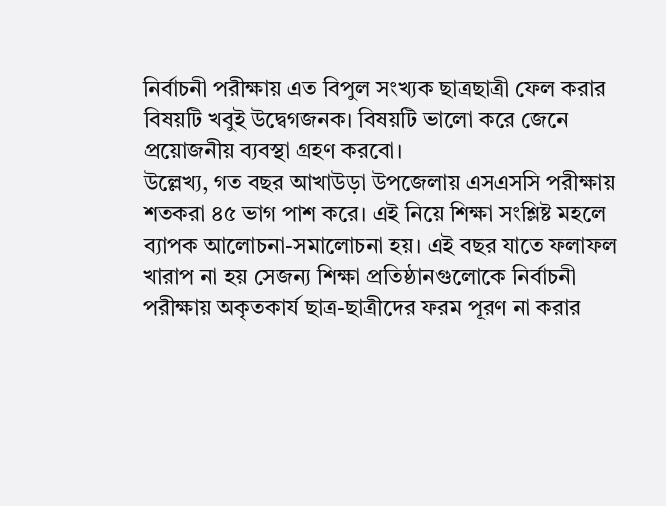নির্বাচনী পরীক্ষায় এত বিপুল সংখ্যক ছাত্রছাত্রী ফেল করার বিষয়টি খবুই উদ্বেগজনক। বিষয়টি ভালো করে জেনে প্রয়োজনীয় ব্যবস্থা গ্রহণ করবো।
উল্লেখ্য, গত বছর আখাউড়া উপজেলায় এসএসসি পরীক্ষায় শতকরা ৪৫ ভাগ পাশ করে। এই নিয়ে শিক্ষা সংশ্লিষ্ট মহলে ব্যাপক আলোচনা-সমালোচনা হয়। এই বছর যাতে ফলাফল খারাপ না হয় সেজন্য শিক্ষা প্রতিষ্ঠানগুলোকে নির্বাচনী পরীক্ষায় অকৃতকার্য ছাত্র-ছাত্রীদের ফরম পূরণ না করার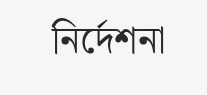নির্দেশনা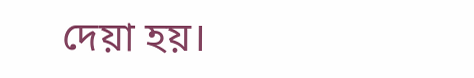দেয়া হয়।